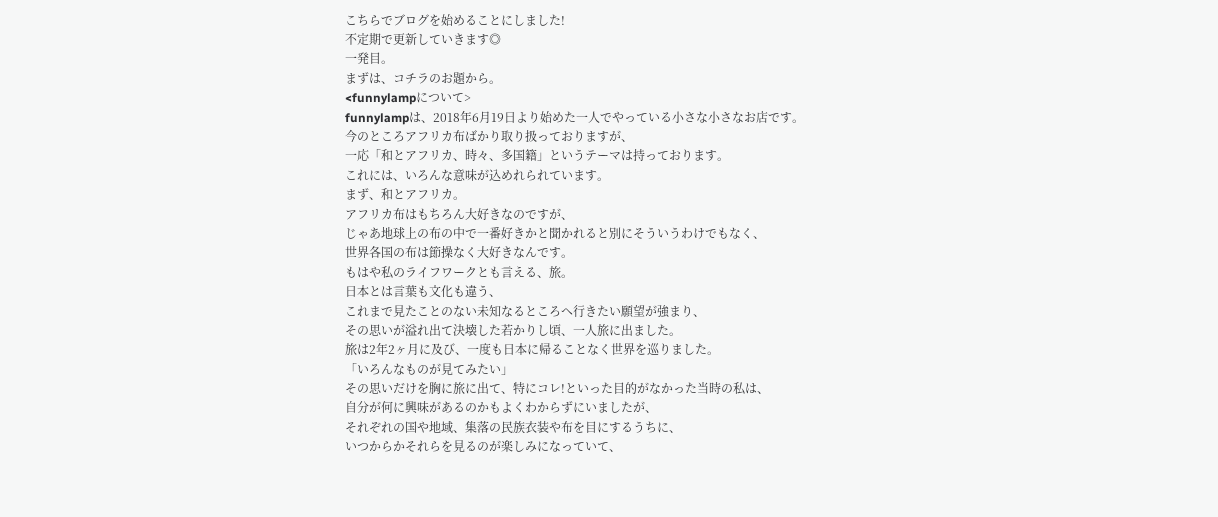こちらでブログを始めることにしました!
不定期で更新していきます◎
一発目。
まずは、コチラのお題から。
<funnylampについて>
funnylampは、2018年6月19日より始めた一人でやっている小さな小さなお店です。
今のところアフリカ布ばかり取り扱っておりますが、
一応「和とアフリカ、時々、多国籍」というテーマは持っております。
これには、いろんな意味が込めれられています。
まず、和とアフリカ。
アフリカ布はもちろん大好きなのですが、
じゃあ地球上の布の中で一番好きかと聞かれると別にそういうわけでもなく、
世界各国の布は節操なく大好きなんです。
もはや私のライフワークとも言える、旅。
日本とは言葉も文化も違う、
これまで見たことのない未知なるところへ行きたい願望が強まり、
その思いが溢れ出て決壊した若かりし頃、一人旅に出ました。
旅は2年2ヶ月に及び、一度も日本に帰ることなく世界を巡りました。
「いろんなものが見てみたい」
その思いだけを胸に旅に出て、特にコレ!といった目的がなかった当時の私は、
自分が何に興味があるのかもよくわからずにいましたが、
それぞれの国や地域、集落の民族衣装や布を目にするうちに、
いつからかそれらを見るのが楽しみになっていて、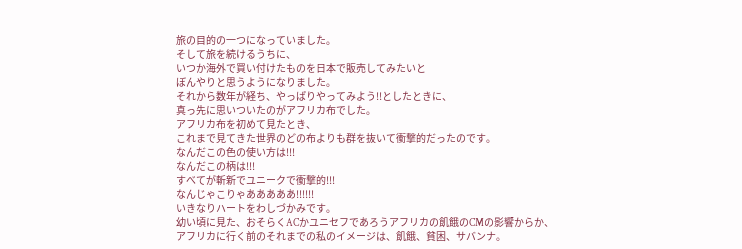旅の目的の一つになっていました。
そして旅を続けるうちに、
いつか海外で買い付けたものを日本で販売してみたいと
ぼんやりと思うようになりました。
それから数年が経ち、やっぱりやってみよう!!としたときに、
真っ先に思いついたのがアフリカ布でした。
アフリカ布を初めて見たとき、
これまで見てきた世界のどの布よりも群を抜いて衝撃的だったのです。
なんだこの色の使い方は!!!
なんだこの柄は!!!
すべてが斬新でユニークで衝撃的!!!
なんじゃこりゃあああああ!!!!!!
いきなりハートをわしづかみです。
幼い頃に見た、おそらくACかユニセフであろうアフリカの飢餓のCMの影響からか、
アフリカに行く前のそれまでの私のイメージは、飢餓、貧困、サバンナ。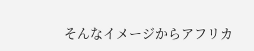そんなイメージからアフリカ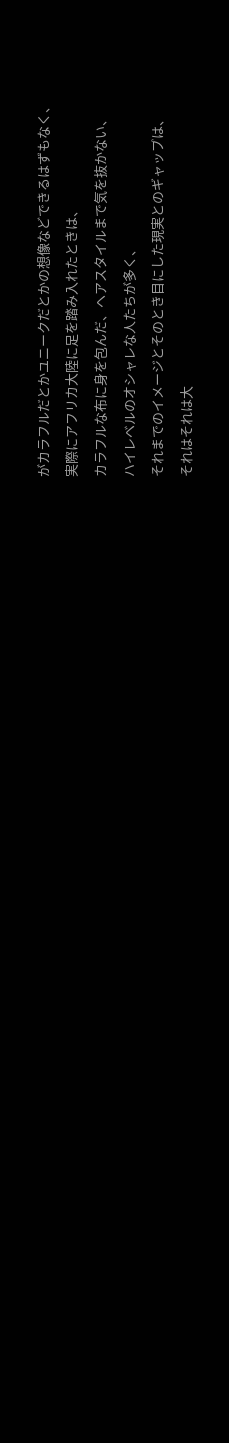がカラフルだとかユニークだとかの想像などできるはずもなく、
実際にアフリカ大陸に足を踏み入れたときは、
カラフルな布に身を包んだ、ヘアスタイルまで気を抜かない、
ハイレベルのオシャレな人たちが多く、
それまでのイメージとそのとき目にした現実とのギャップは、
それはそれは大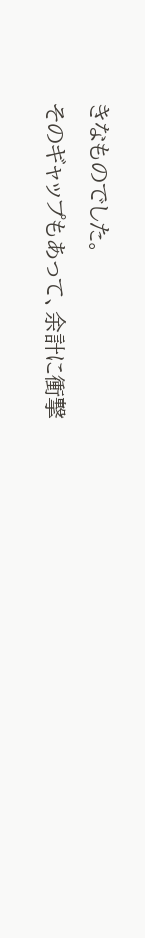きなものでした。
そのギャップもあって、余計に衝撃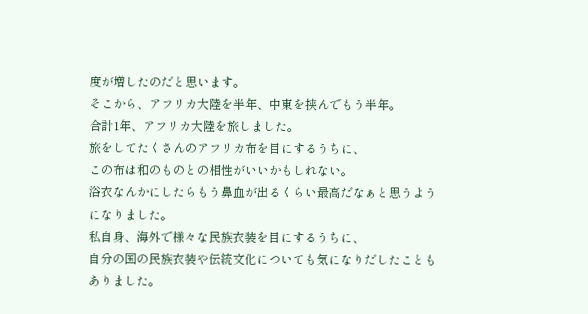度が増したのだと思います。
そこから、アフリカ大陸を半年、中東を挟んでもう半年。
合計1年、アフリカ大陸を旅しました。
旅をしてたくさんのアフリカ布を目にするうちに、
この布は和のものとの相性がいいかもしれない。
浴衣なんかにしたらもう鼻血が出るくらい最高だなぁと思うようになりました。
私自身、海外で様々な民族衣装を目にするうちに、
自分の国の民族衣装や伝統文化についても気になりだしたこともありました。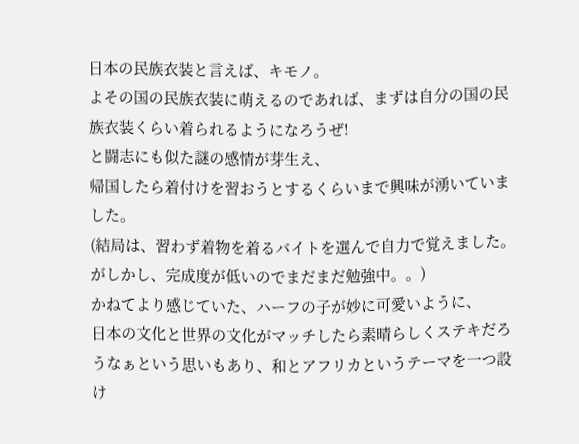日本の民族衣装と言えば、キモノ。
よその国の民族衣装に萌えるのであれば、まずは自分の国の民族衣装くらい着られるようになろうぜ!
と闘志にも似た謎の感情が芽生え、
帰国したら着付けを習おうとするくらいまで興味が湧いていました。
(結局は、習わず着物を着るバイトを選んで自力で覚えました。がしかし、完成度が低いのでまだまだ勉強中。。)
かねてより感じていた、ハーフの子が妙に可愛いように、
日本の文化と世界の文化がマッチしたら素晴らしくステキだろうなぁという思いもあり、和とアフリカというテーマを一つ設け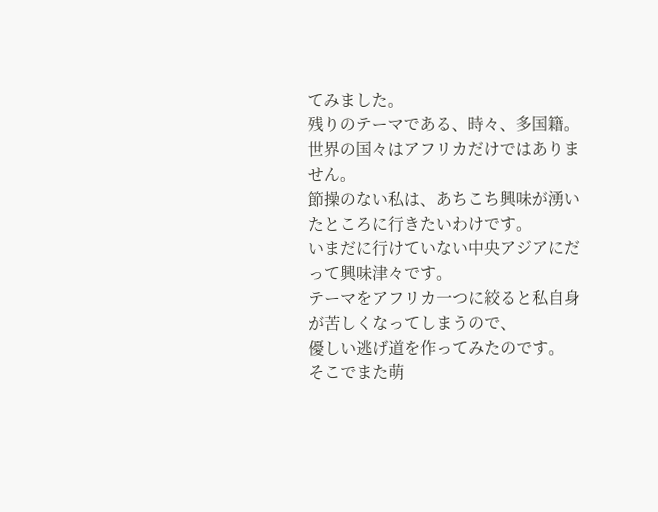てみました。
残りのテーマである、時々、多国籍。
世界の国々はアフリカだけではありません。
節操のない私は、あちこち興味が湧いたところに行きたいわけです。
いまだに行けていない中央アジアにだって興味津々です。
テーマをアフリカ一つに絞ると私自身が苦しくなってしまうので、
優しい逃げ道を作ってみたのです。
そこでまた萌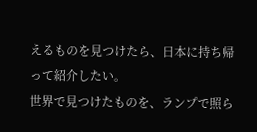えるものを見つけたら、日本に持ち帰って紹介したい。
世界で見つけたものを、ランプで照ら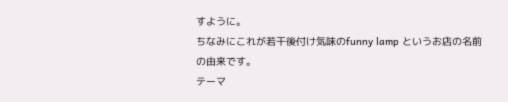すように。
ちなみにこれが若干後付け気味のfunny lamp というお店の名前の由来です。
テーマ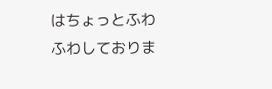はちょっとふわふわしておりま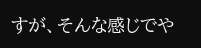すが、そんな感じでや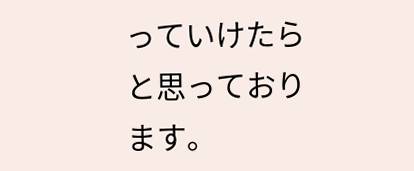っていけたらと思っております。